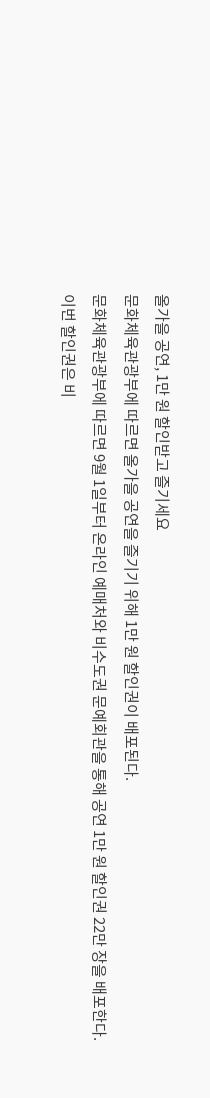올가을 공연, 1만 원 할인받고 즐기세요
문화체육관광부에 따르면 올가을 공연을 즐기기 위해 1만 원 할인권이 배포된다.
문화체육관광부에 따르면 9월 1일부터 온라인 예매처와 비수도권 문예회관을 통해 공연 1만 원 할인권 22만 장을 배포한다.
이번 할인권은 비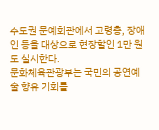수도권 문예회관에서 고령층, 장애인 등을 대상으로 현장할인 1만 원도 실시한다.
문화체육관광부는 국민의 공연예술 향유 기회를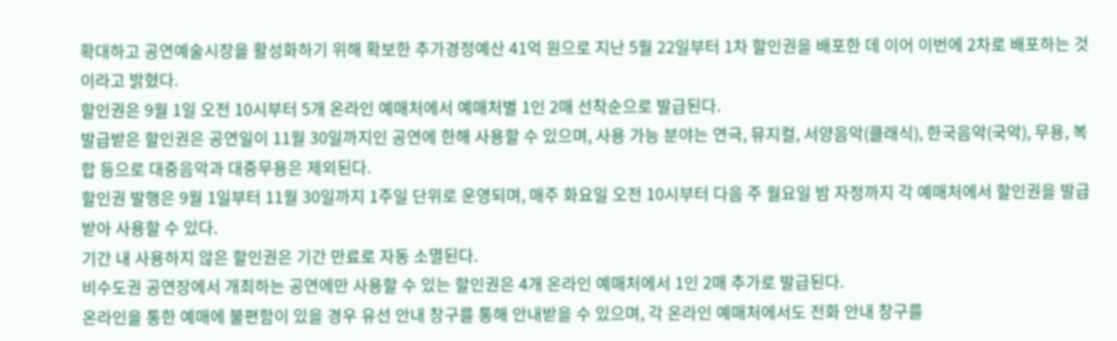확대하고 공연예술시장을 활성화하기 위해 확보한 추가경정예산 41억 원으로 지난 5월 22일부터 1차 할인권을 배포한 데 이어 이번에 2차로 배포하는 것이라고 밝혔다.
할인권은 9월 1일 오전 10시부터 5개 온라인 예매처에서 예매처별 1인 2매 선착순으로 발급된다.
발급받은 할인권은 공연일이 11월 30일까지인 공연에 한해 사용할 수 있으며, 사용 가능 분야는 연극, 뮤지컬, 서양음악(클래식), 한국음악(국악), 무용, 복합 등으로 대중음악과 대중무용은 제외된다.
할인권 발행은 9월 1일부터 11월 30일까지 1주일 단위로 운영되며, 매주 화요일 오전 10시부터 다음 주 월요일 밤 자정까지 각 예매처에서 할인권을 발급받아 사용할 수 있다.
기간 내 사용하지 않은 할인권은 기간 만료로 자동 소멸된다.
비수도권 공연장에서 개최하는 공연에만 사용할 수 있는 할인권은 4개 온라인 예매처에서 1인 2매 추가로 발급된다.
온라인을 통한 예매에 불편함이 있을 경우 유선 안내 창구를 통해 안내받을 수 있으며, 각 온라인 예매처에서도 전화 안내 창구를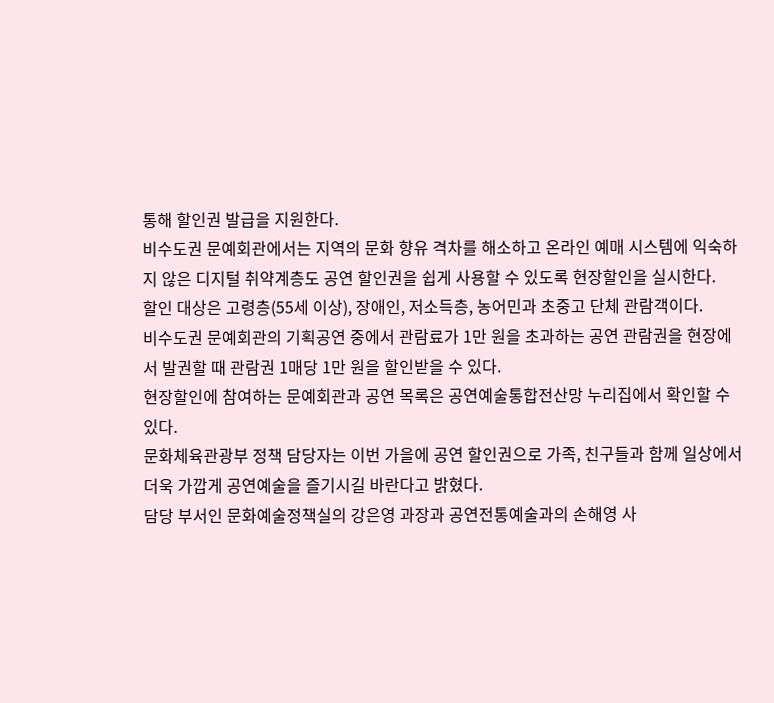통해 할인권 발급을 지원한다.
비수도권 문예회관에서는 지역의 문화 향유 격차를 해소하고 온라인 예매 시스템에 익숙하지 않은 디지털 취약계층도 공연 할인권을 쉽게 사용할 수 있도록 현장할인을 실시한다.
할인 대상은 고령층(55세 이상), 장애인, 저소득층, 농어민과 초중고 단체 관람객이다.
비수도권 문예회관의 기획공연 중에서 관람료가 1만 원을 초과하는 공연 관람권을 현장에서 발권할 때 관람권 1매당 1만 원을 할인받을 수 있다.
현장할인에 참여하는 문예회관과 공연 목록은 공연예술통합전산망 누리집에서 확인할 수 있다.
문화체육관광부 정책 담당자는 이번 가을에 공연 할인권으로 가족, 친구들과 함께 일상에서 더욱 가깝게 공연예술을 즐기시길 바란다고 밝혔다.
담당 부서인 문화예술정책실의 강은영 과장과 공연전통예술과의 손해영 사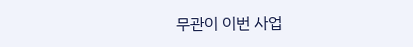무관이 이번 사업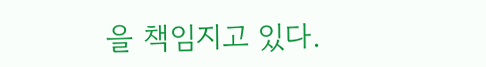을 책임지고 있다.